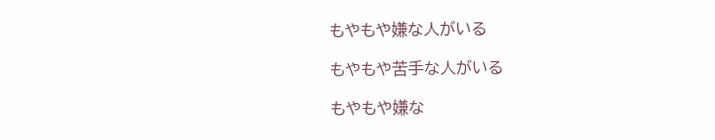もやもや嫌な人がいる

もやもや苦手な人がいる

もやもや嫌な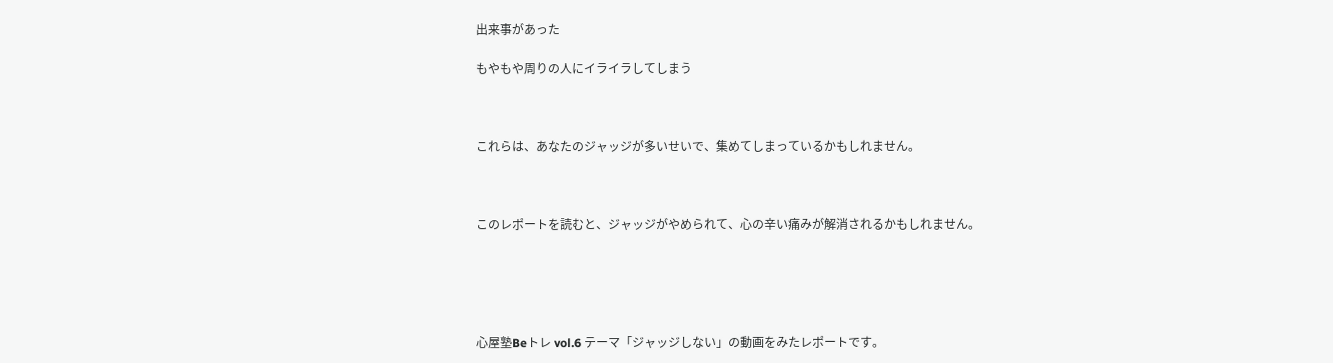出来事があった

もやもや周りの人にイライラしてしまう



これらは、あなたのジャッジが多いせいで、集めてしまっているかもしれません。



このレポートを読むと、ジャッジがやめられて、心の辛い痛みが解消されるかもしれません。





心屋塾Beトレ vol.6 テーマ「ジャッジしない」の動画をみたレポートです。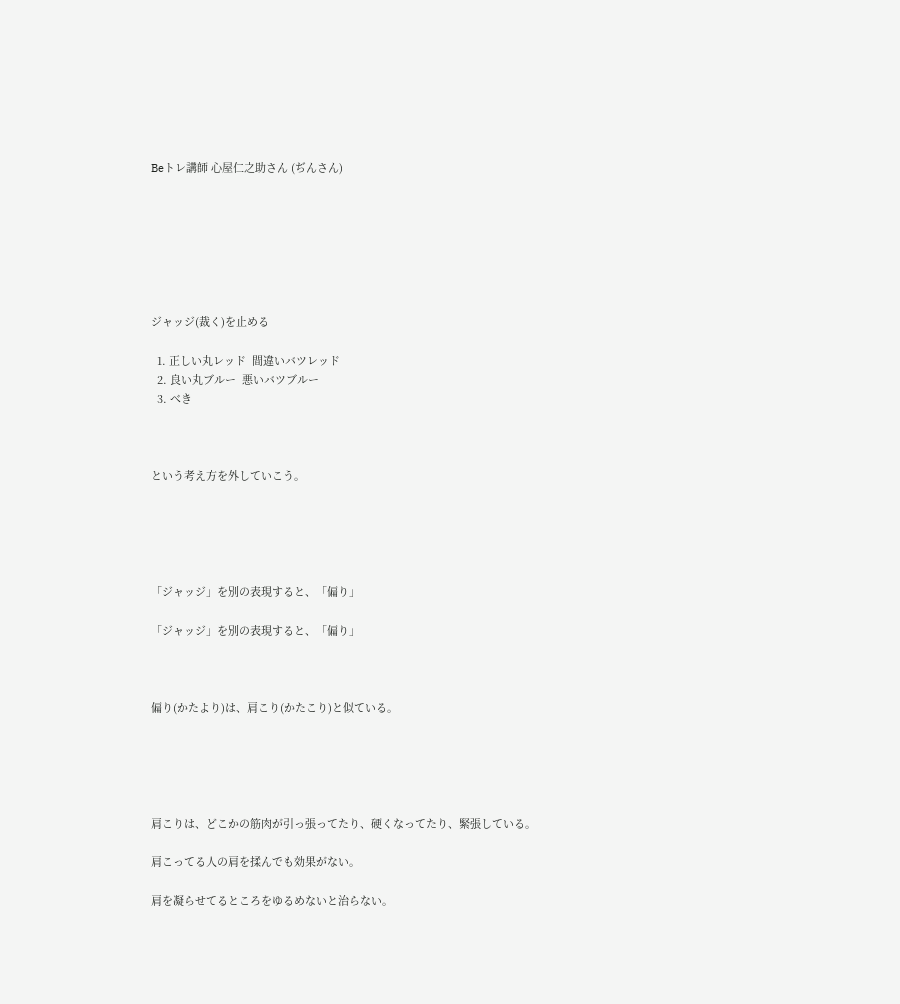Beトレ講師 心屋仁之助さん (ぢんさん)







ジャッジ(裁く)を止める

  1. 正しい丸レッド  間違いバツレッド
  2. 良い丸ブルー  悪いバツブルー
  3. べき



という考え方を外していこう。





「ジャッジ」を別の表現すると、「偏り」

「ジャッジ」を別の表現すると、「偏り」



偏り(かたより)は、肩こり(かたこり)と似ている。





肩こりは、どこかの筋肉が引っ張ってたり、硬くなってたり、緊張している。

肩こってる人の肩を揉んでも効果がない。

肩を凝らせてるところをゆるめないと治らない。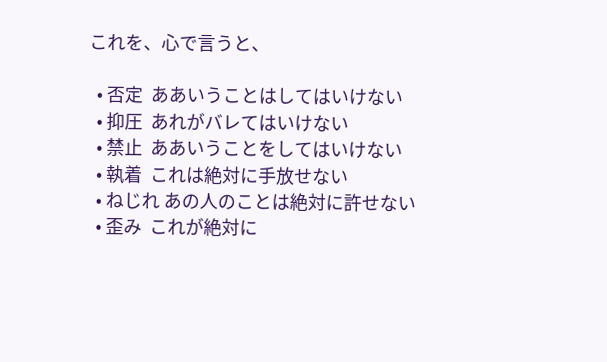これを、心で言うと、

  • 否定  ああいうことはしてはいけない
  • 抑圧  あれがバレてはいけない
  • 禁止  ああいうことをしてはいけない
  • 執着  これは絶対に手放せない
  • ねじれ あの人のことは絶対に許せない
  • 歪み  これが絶対に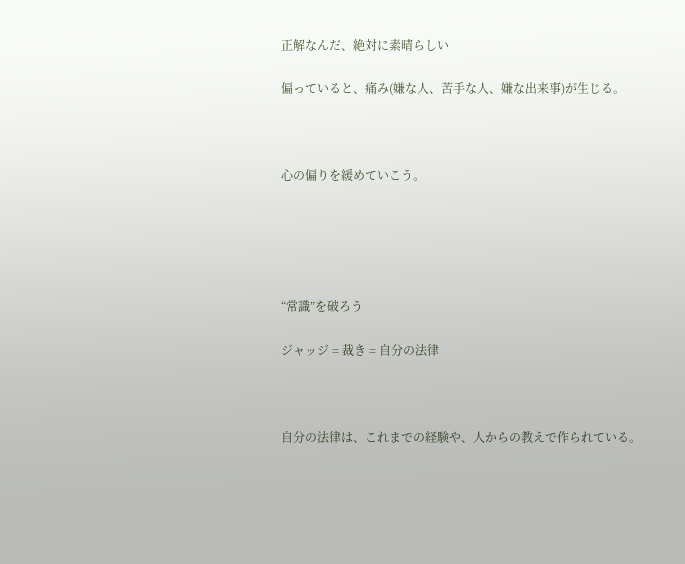正解なんだ、絶対に素晴らしい

偏っていると、痛み(嫌な人、苦手な人、嫌な出来事)が生じる。



心の偏りを緩めていこう。





“常識”を破ろう

ジャッジ = 裁き = 自分の法律



自分の法律は、これまでの経験や、人からの教えで作られている。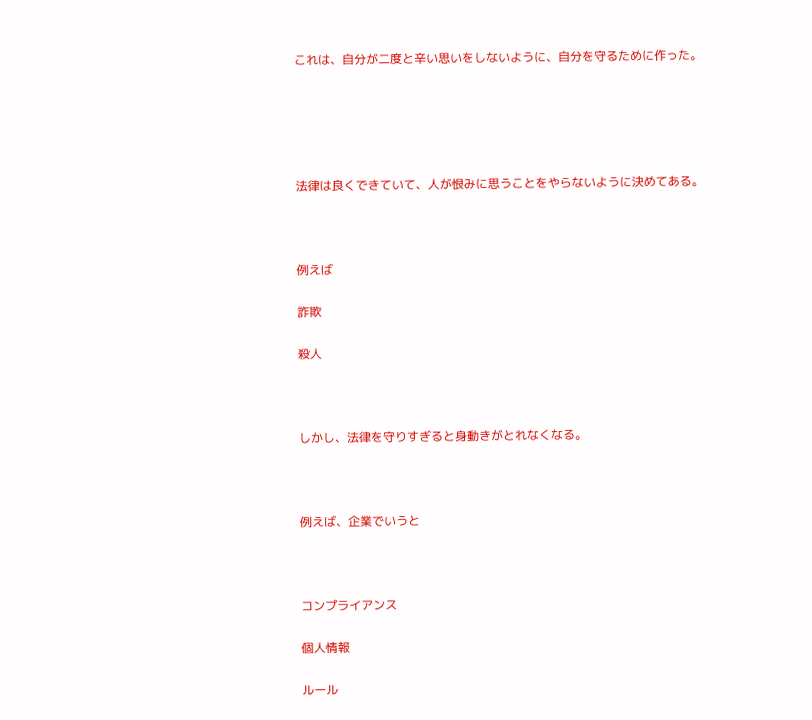これは、自分が二度と辛い思いをしないように、自分を守るために作った。





法律は良くできていて、人が恨みに思うことをやらないように決めてある。



例えば

詐欺

殺人



しかし、法律を守りすぎると身動きがとれなくなる。



例えば、企業でいうと



コンプライアンス

個人情報

ルール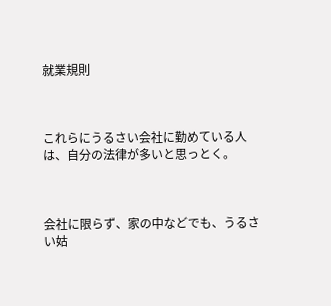就業規則



これらにうるさい会社に勤めている人は、自分の法律が多いと思っとく。



会社に限らず、家の中などでも、うるさい姑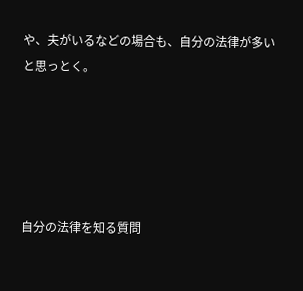や、夫がいるなどの場合も、自分の法律が多いと思っとく。





自分の法律を知る質問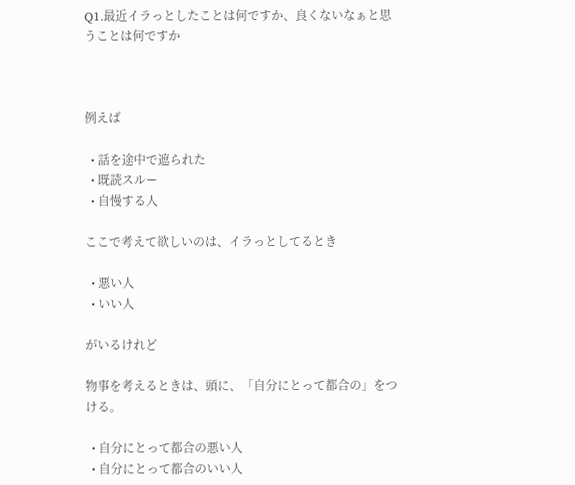Q1.最近イラっとしたことは何ですか、良くないなぁと思うことは何ですか



例えば

  • 話を途中で遮られた
  • 既読スルー
  • 自慢する人

ここで考えて欲しいのは、イラっとしてるとき

  • 悪い人
  • いい人

がいるけれど

物事を考えるときは、頭に、「自分にとって都合の」をつける。

  • 自分にとって都合の悪い人
  • 自分にとって都合のいい人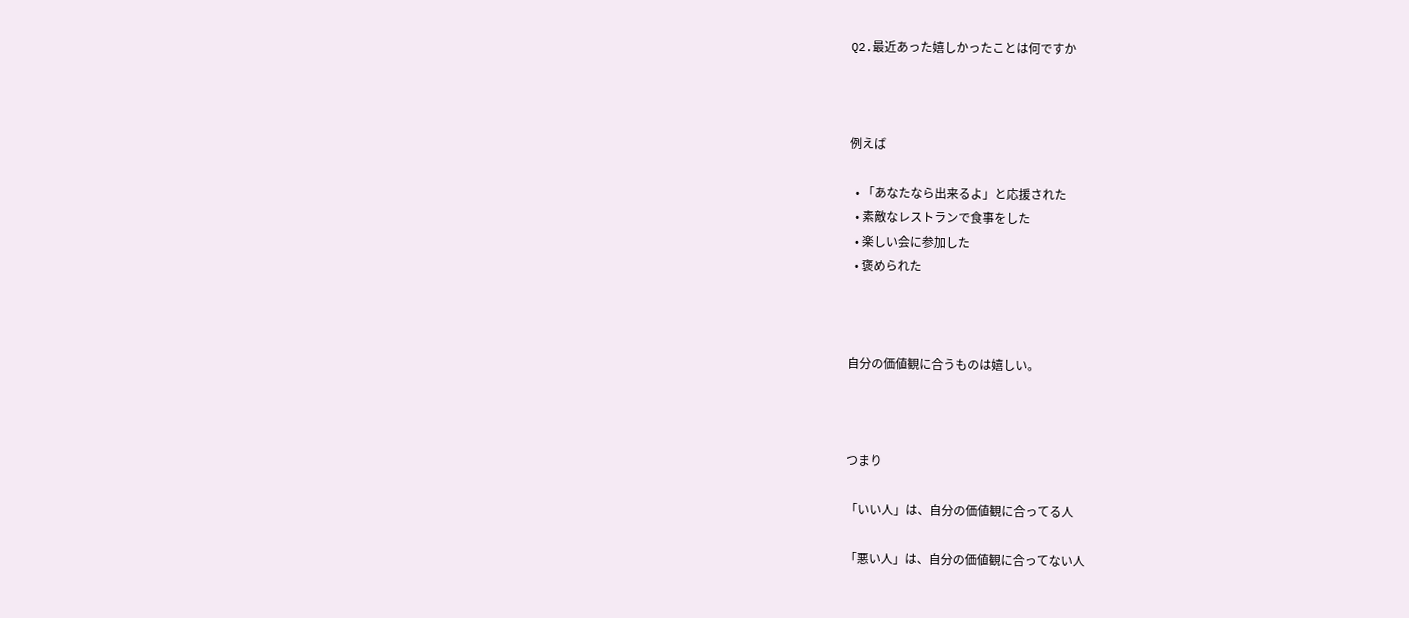Q2.最近あった嬉しかったことは何ですか



例えば

  • 「あなたなら出来るよ」と応援された
  • 素敵なレストランで食事をした
  • 楽しい会に参加した
  • 褒められた



自分の価値観に合うものは嬉しい。



つまり

「いい人」は、自分の価値観に合ってる人

「悪い人」は、自分の価値観に合ってない人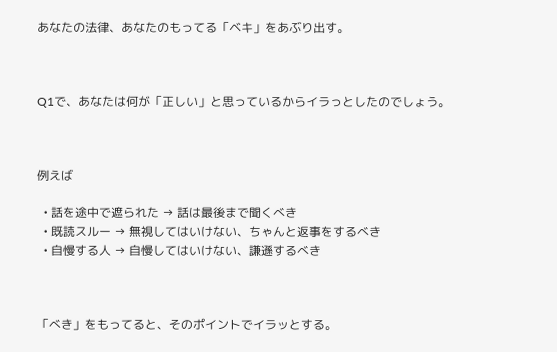あなたの法律、あなたのもってる「ベキ」をあぶり出す。



Q1で、あなたは何が「正しい」と思っているからイラっとしたのでしょう。



例えば

  • 話を途中で遮られた → 話は最後まで聞くべき
  • 既読スルー → 無視してはいけない、ちゃんと返事をするべき
  • 自慢する人 → 自慢してはいけない、謙遜するべき



「べき」をもってると、そのポイントでイラッとする。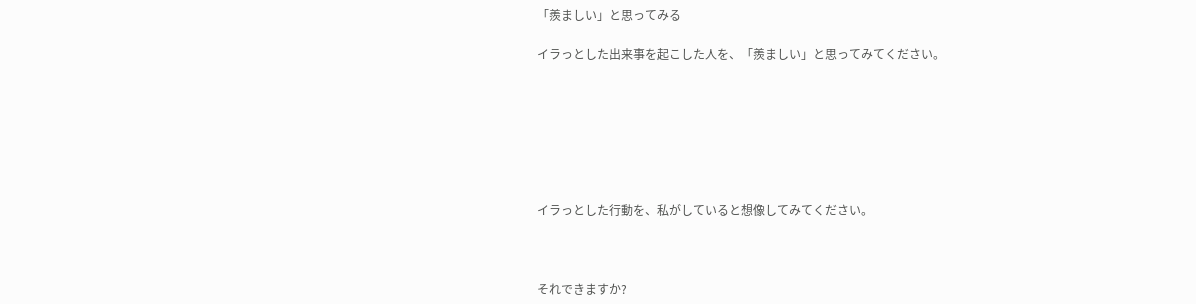「羨ましい」と思ってみる

イラっとした出来事を起こした人を、「羨ましい」と思ってみてください。







イラっとした行動を、私がしていると想像してみてください。



それできますか?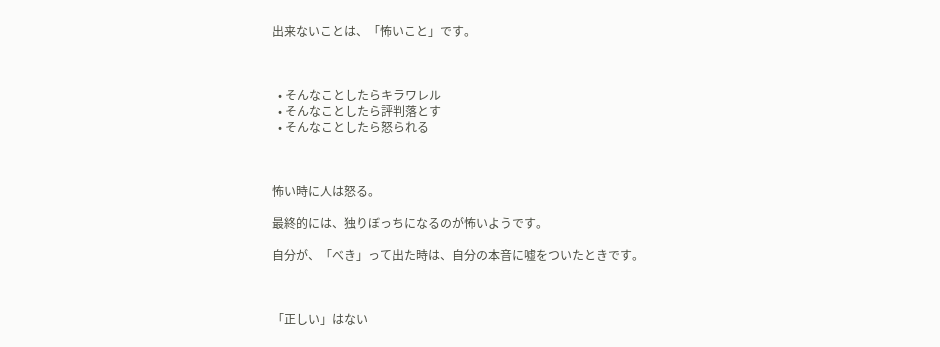出来ないことは、「怖いこと」です。



  • そんなことしたらキラワレル
  • そんなことしたら評判落とす
  • そんなことしたら怒られる



怖い時に人は怒る。

最終的には、独りぼっちになるのが怖いようです。

自分が、「べき」って出た時は、自分の本音に嘘をついたときです。



「正しい」はない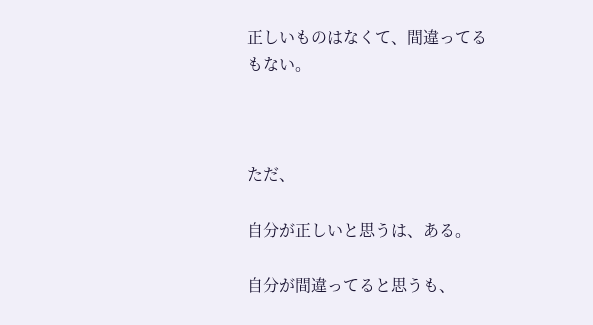正しいものはなくて、間違ってるもない。



ただ、

自分が正しいと思うは、ある。

自分が間違ってると思うも、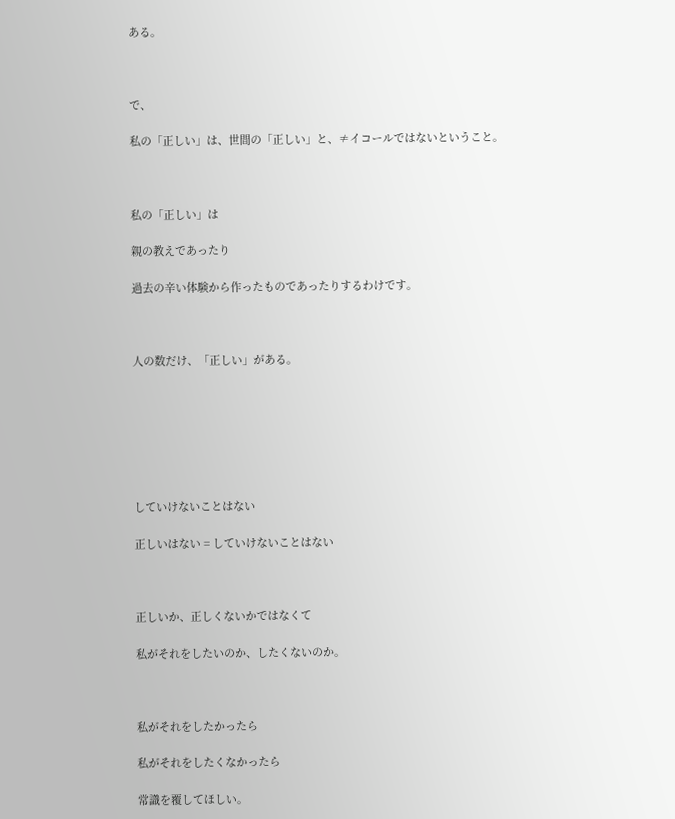ある。



で、

私の「正しい」は、世間の「正しい」と、≠イコールではないということ。



私の「正しい」は

親の教えであったり

過去の辛い体験から作ったものであったりするわけです。



人の数だけ、「正しい」がある。







していけないことはない

正しいはない = していけないことはない



正しいか、正しくないかではなくて

私がそれをしたいのか、したくないのか。



私がそれをしたかったら

私がそれをしたくなかったら

常識を覆してほしい。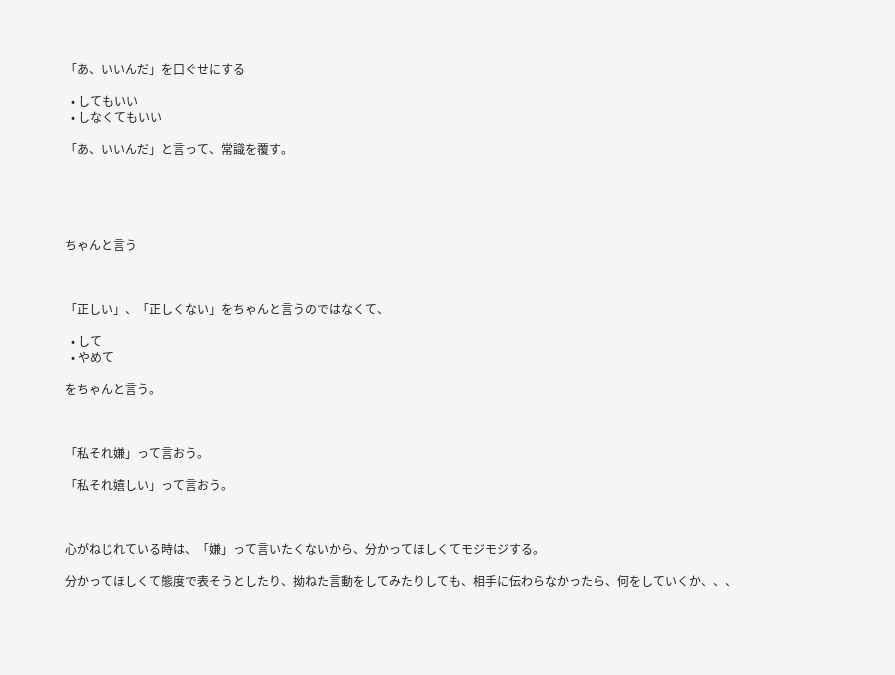「あ、いいんだ」を口ぐせにする

  • してもいい
  • しなくてもいい

「あ、いいんだ」と言って、常識を覆す。





ちゃんと言う



「正しい」、「正しくない」をちゃんと言うのではなくて、

  • して
  • やめて

をちゃんと言う。



「私それ嫌」って言おう。

「私それ嬉しい」って言おう。



心がねじれている時は、「嫌」って言いたくないから、分かってほしくてモジモジする。

分かってほしくて態度で表そうとしたり、拗ねた言動をしてみたりしても、相手に伝わらなかったら、何をしていくか、、、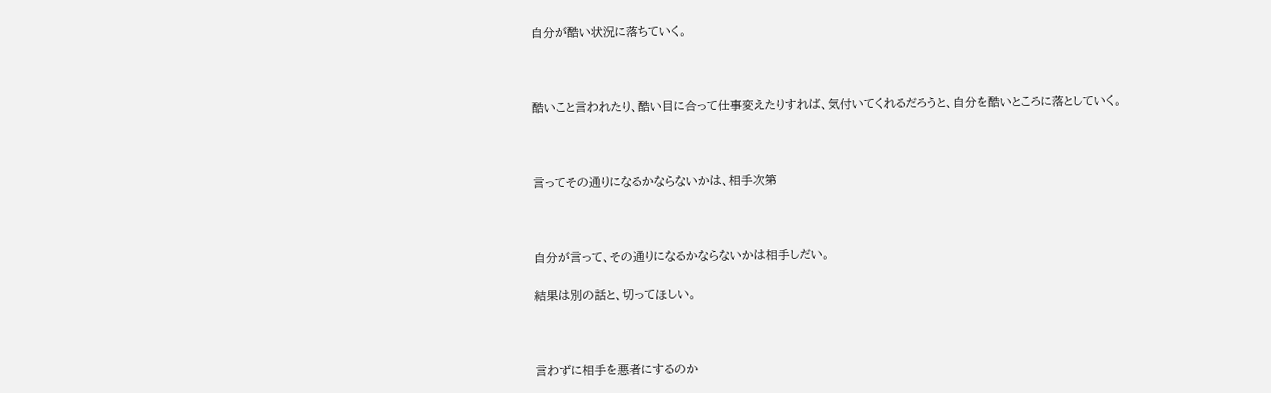自分が酷い状況に落ちていく。



酷いこと言われたり、酷い目に合って仕事変えたりすれば、気付いてくれるだろうと、自分を酷いところに落としていく。



言ってその通りになるかならないかは、相手次第



自分が言って、その通りになるかならないかは相手しだい。

結果は別の話と、切ってほしい。



言わずに相手を悪者にするのか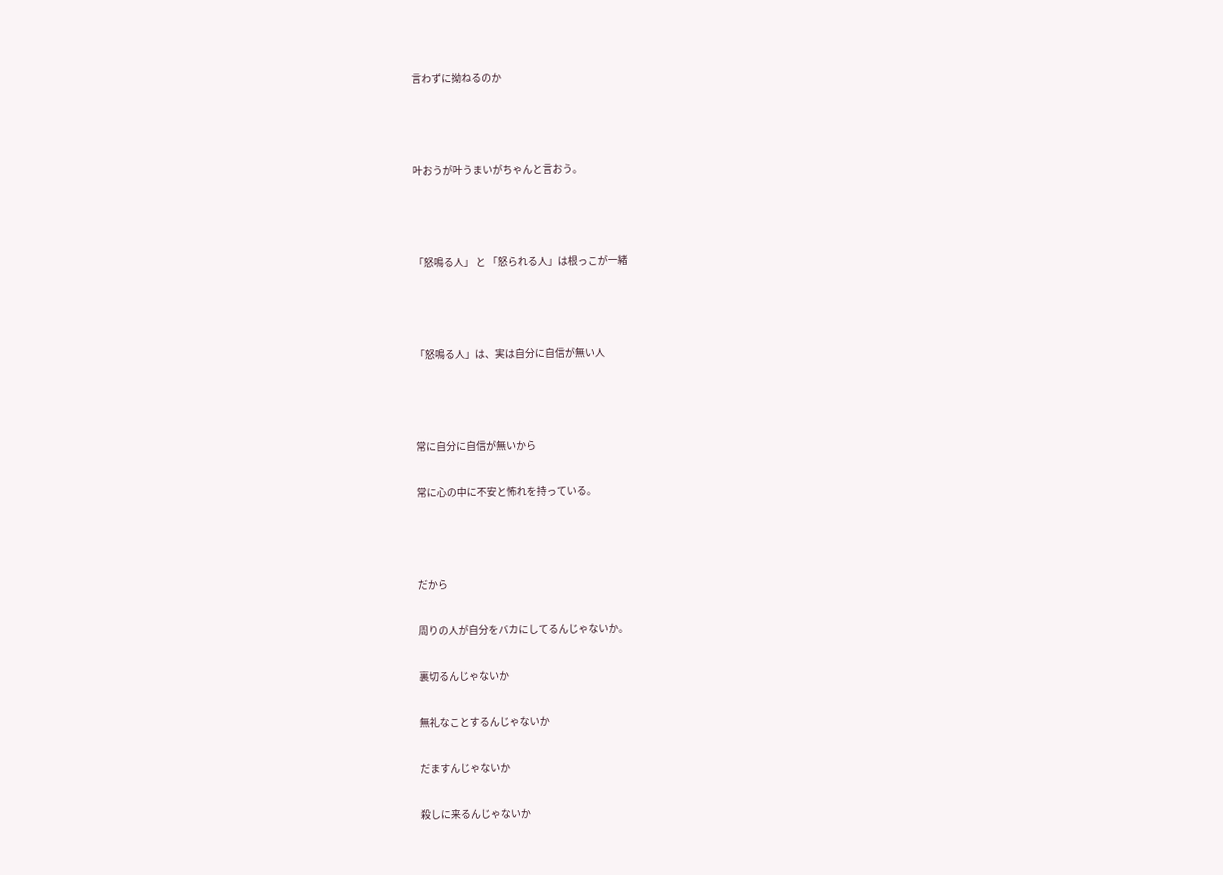言わずに拗ねるのか



叶おうが叶うまいがちゃんと言おう。



「怒鳴る人」 と 「怒られる人」は根っこが一緒



「怒鳴る人」は、実は自分に自信が無い人



常に自分に自信が無いから

常に心の中に不安と怖れを持っている。



だから

周りの人が自分をバカにしてるんじゃないか。

裏切るんじゃないか

無礼なことするんじゃないか

だますんじゃないか

殺しに来るんじゃないか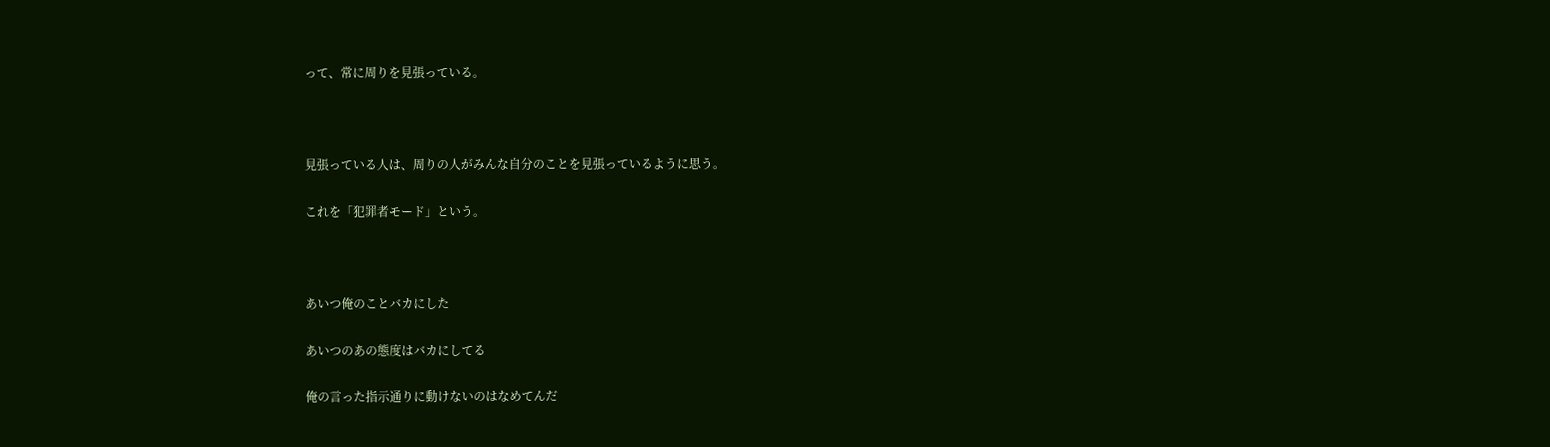って、常に周りを見張っている。



見張っている人は、周りの人がみんな自分のことを見張っているように思う。

これを「犯罪者モード」という。



あいつ俺のことバカにした

あいつのあの態度はバカにしてる

俺の言った指示通りに動けないのはなめてんだ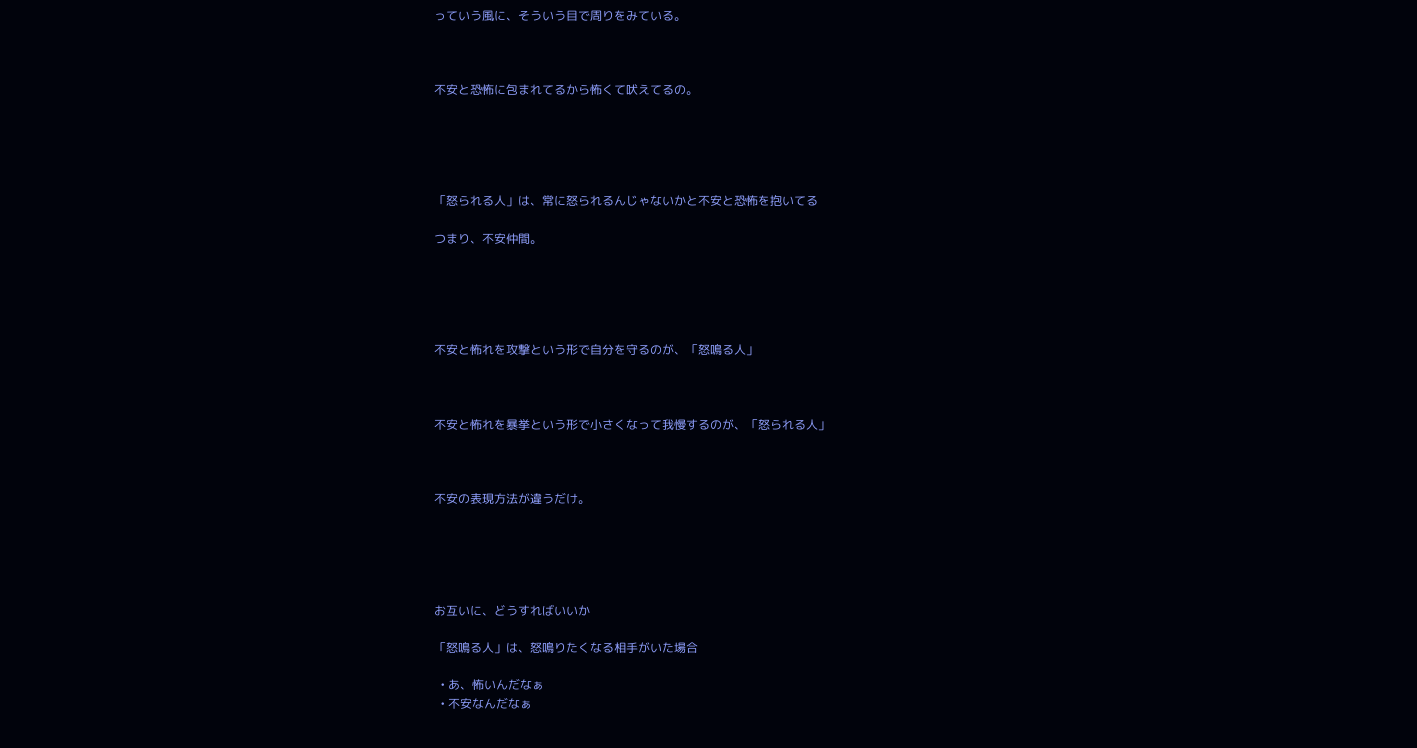っていう風に、そういう目で周りをみている。



不安と恐怖に包まれてるから怖くて吠えてるの。





「怒られる人」は、常に怒られるんじゃないかと不安と恐怖を抱いてる

つまり、不安仲間。





不安と怖れを攻撃という形で自分を守るのが、「怒鳴る人」



不安と怖れを暴挙という形で小さくなって我慢するのが、「怒られる人」



不安の表現方法が違うだけ。





お互いに、どうすればいいか

「怒鳴る人」は、怒鳴りたくなる相手がいた場合

  • あ、怖いんだなぁ
  • 不安なんだなぁ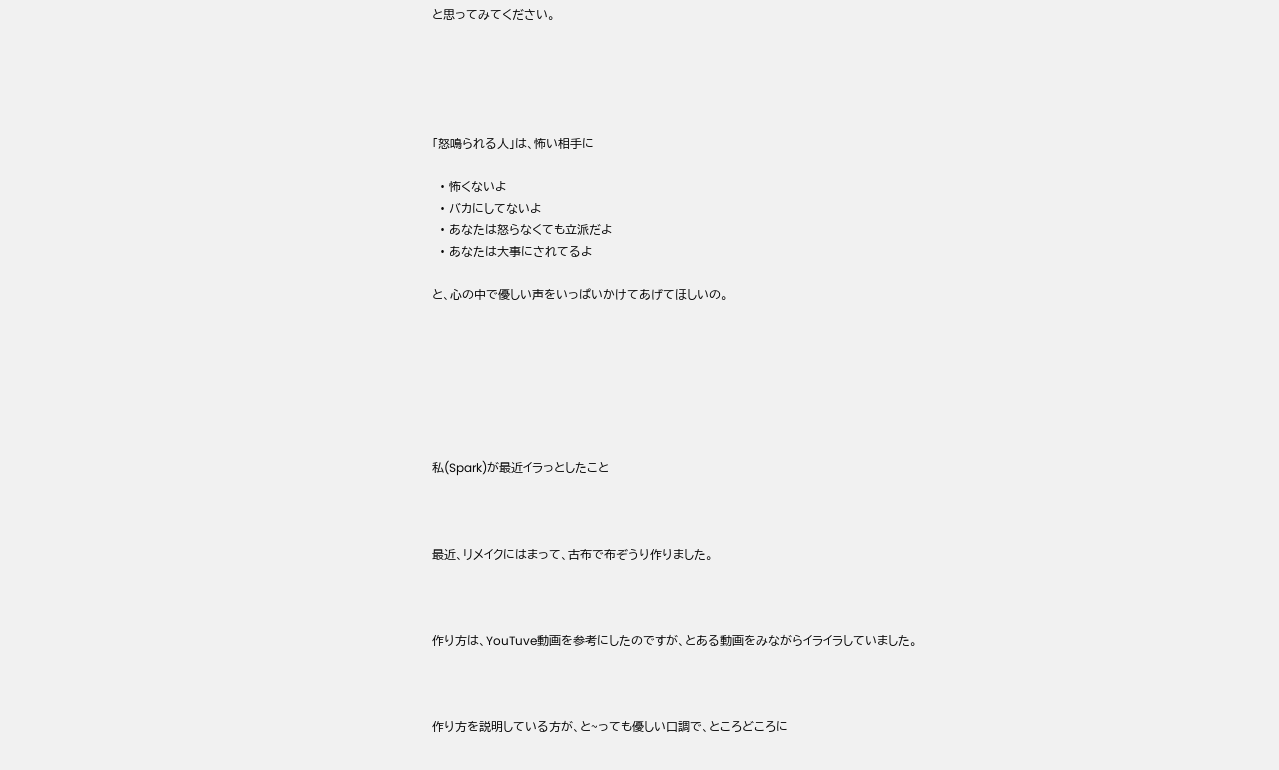と思ってみてください。





「怒鳴られる人」は、怖い相手に

  • 怖くないよ
  • バカにしてないよ
  • あなたは怒らなくても立派だよ
  • あなたは大事にされてるよ

と、心の中で優しい声をいっぱいかけてあげてほしいの。







私(Spark)が最近イラっとしたこと



最近、リメイクにはまって、古布で布ぞうり作りました。



作り方は、YouTuve動画を参考にしたのですが、とある動画をみながらイライラしていました。



作り方を説明している方が、と~っても優しい口調で、ところどころに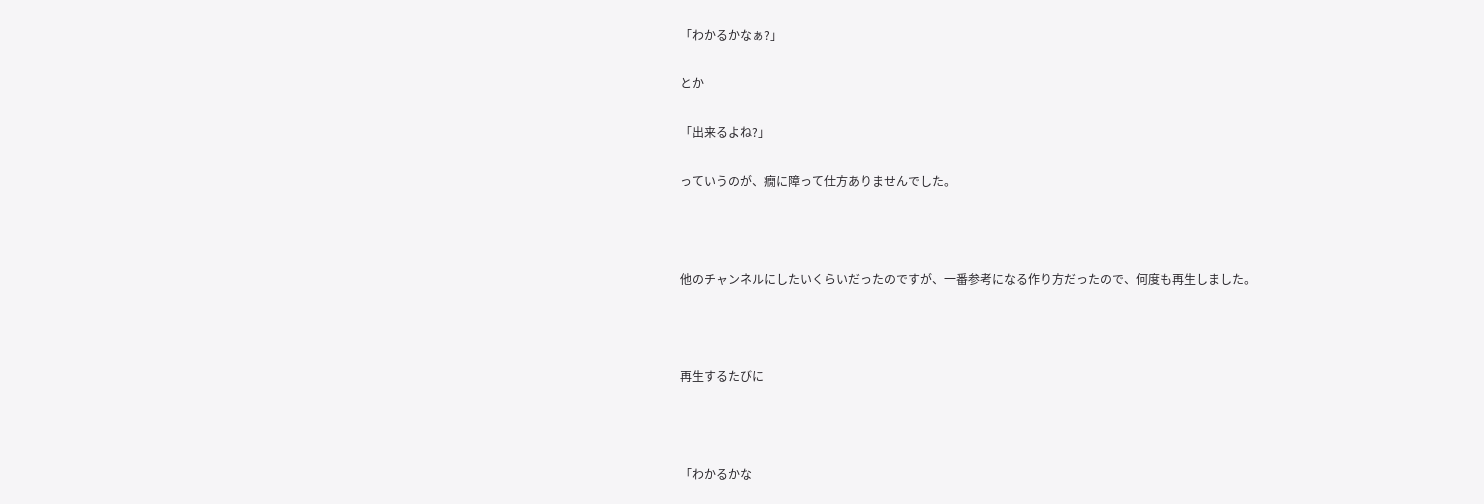「わかるかなぁ?」

とか

「出来るよね?」

っていうのが、癇に障って仕方ありませんでした。



他のチャンネルにしたいくらいだったのですが、一番参考になる作り方だったので、何度も再生しました。



再生するたびに



「わかるかな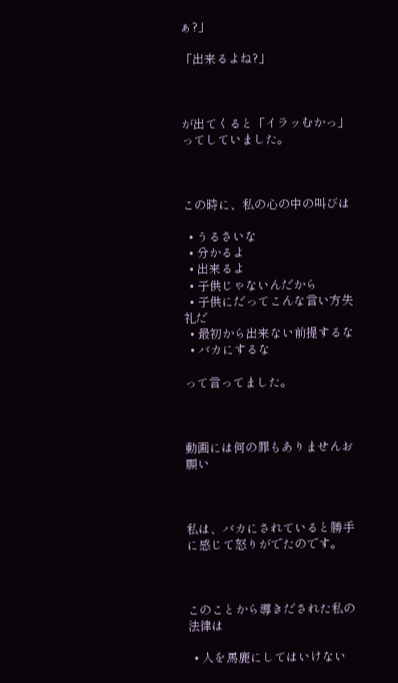ぁ?」

「出来るよね?」



が出てくると「イラッむかっ」ってしていました。



この時に、私の心の中の叫びは

  • うるさいな
  • 分かるよ
  • 出来るよ
  • 子供じゃないんだから
  • 子供にだってこんな言い方失礼だ
  • 最初から出来ない前提するな
  • バカにするな

って言ってました。



動画には何の罪もありませんお願い



私は、バカにされていると勝手に感じて怒りがでたのです。



このことから導きだされた私の法律は

  • 人を馬鹿にしてはいけない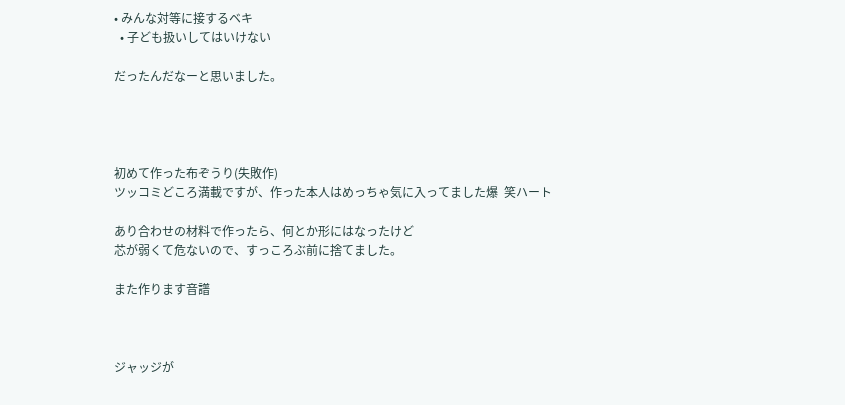• みんな対等に接するベキ
  • 子ども扱いしてはいけない

だったんだなーと思いました。




初めて作った布ぞうり(失敗作)
ツッコミどころ満載ですが、作った本人はめっちゃ気に入ってました爆  笑ハート

あり合わせの材料で作ったら、何とか形にはなったけど
芯が弱くて危ないので、すっころぶ前に捨てました。

また作ります音譜



ジャッジが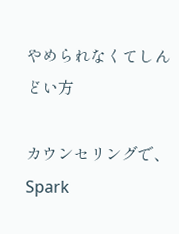やめられなくてしんどい方

カウンセリングで、Spark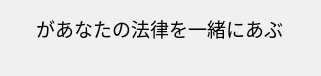があなたの法律を一緒にあぶ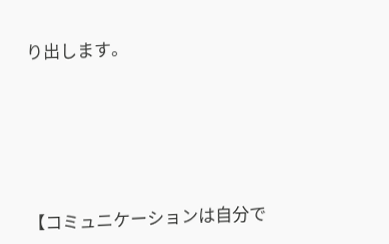り出します。





【コミュニケーションは自分で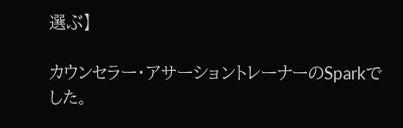選ぶ】

カウンセラー・アサーショントレーナーのSparkでした。